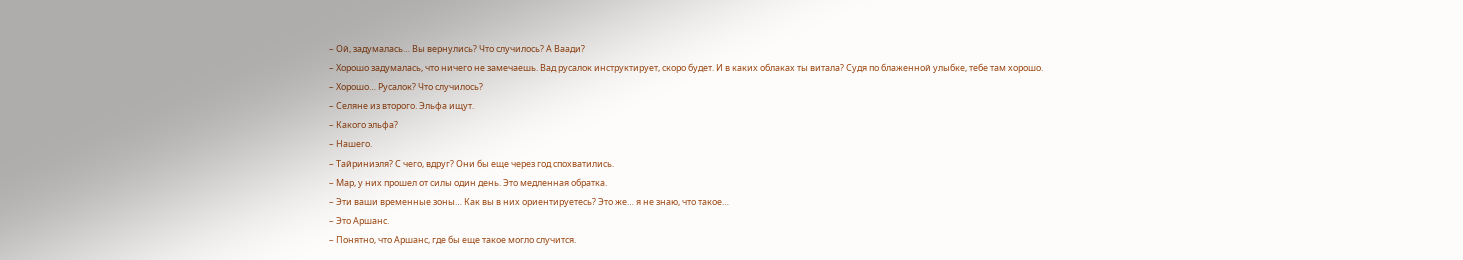– Ой, задумалась… Вы вернулись? Что случилось? А Ваади?
– Хорошо задумалась, что ничего не замечаешь. Вад русалок инструктирует, скоро будет. И в каких облаках ты витала? Судя по блаженной улыбке, тебе там хорошо.
– Хорошо… Русалок? Что случилось?
– Селяне из второго. Эльфа ищут.
– Какого эльфа?
– Нашего.
– Тайриниэля? С чего, вдруг? Они бы еще через год спохватились.
– Мар, у них прошел от силы один день. Это медленная обратка.
– Эти ваши временные зоны… Как вы в них ориентируетесь? Это же… я не знаю, что такое…
– Это Аршанс.
– Понятно, что Аршанс, где бы еще такое могло случится.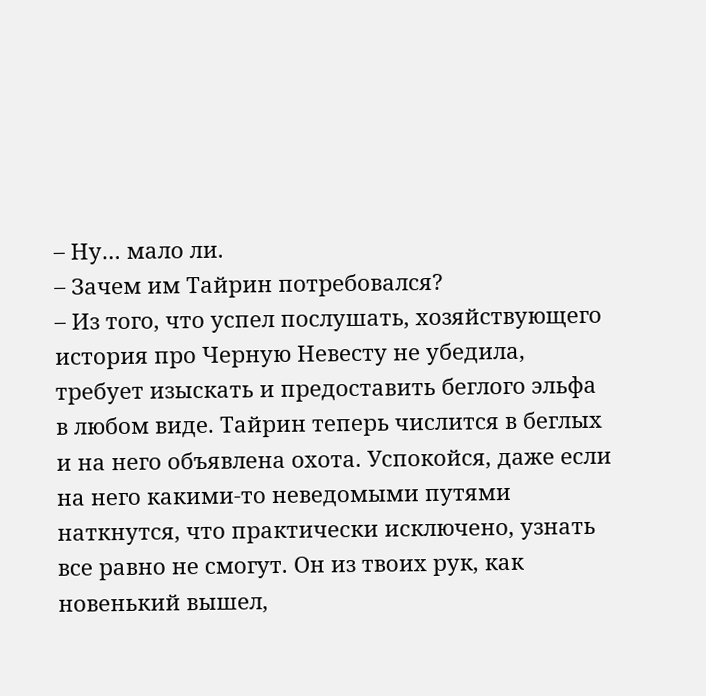– Ну… мало ли.
– Зачем им Тайрин потребовался?
– Из того, что успел послушать, хозяйствующего история про Черную Невесту не убедила, требует изыскать и предоставить беглого эльфа в любом виде. Тайрин теперь числится в беглых и на него объявлена охота. Успокойся, даже если на него какими-то неведомыми путями наткнутся, что практически исключено, узнать все равно не смогут. Он из твоих рук, как новенький вышел,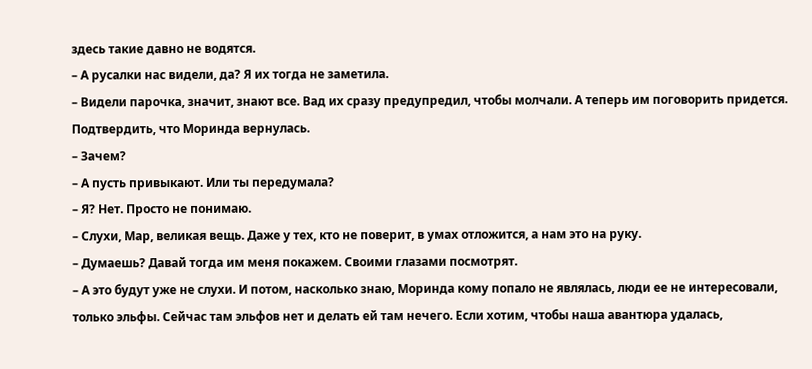здесь такие давно не водятся.
– А русалки нас видели, да? Я их тогда не заметила.
– Видели парочка, значит, знают все. Вад их сразу предупредил, чтобы молчали. А теперь им поговорить придется. Подтвердить, что Моринда вернулась.
– Зачем?
– А пусть привыкают. Или ты передумала?
– Я? Нет. Просто не понимаю.
– Слухи, Мар, великая вещь. Даже у тех, кто не поверит, в умах отложится, а нам это на руку.
– Думаешь? Давай тогда им меня покажем. Своими глазами посмотрят.
– А это будут уже не слухи. И потом, насколько знаю, Моринда кому попало не являлась, люди ее не интересовали, только эльфы. Сейчас там эльфов нет и делать ей там нечего. Если хотим, чтобы наша авантюра удалась,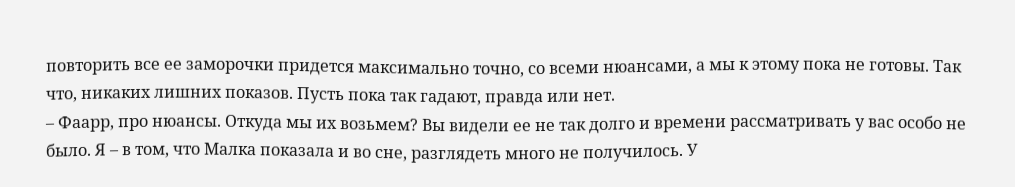повторить все ее заморочки придется максимально точно, со всеми нюансами, а мы к этому пока не готовы. Так что, никаких лишних показов. Пусть пока так гадают, правда или нет.
– Фаарр, про нюансы. Откуда мы их возьмем? Вы видели ее не так долго и времени рассматривать у вас особо не было. Я – в том, что Малка показала и во сне, разглядеть много не получилось. У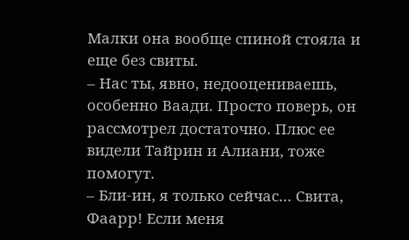Малки она вообще спиной стояла и еще без свиты.
– Нас ты, явно, недооцениваешь, особенно Ваади. Просто поверь, он рассмотрел достаточно. Плюс ее видели Тайрин и Алиани, тоже помогут.
– Бли-ин, я только сейчас… Свита, Фаарр! Если меня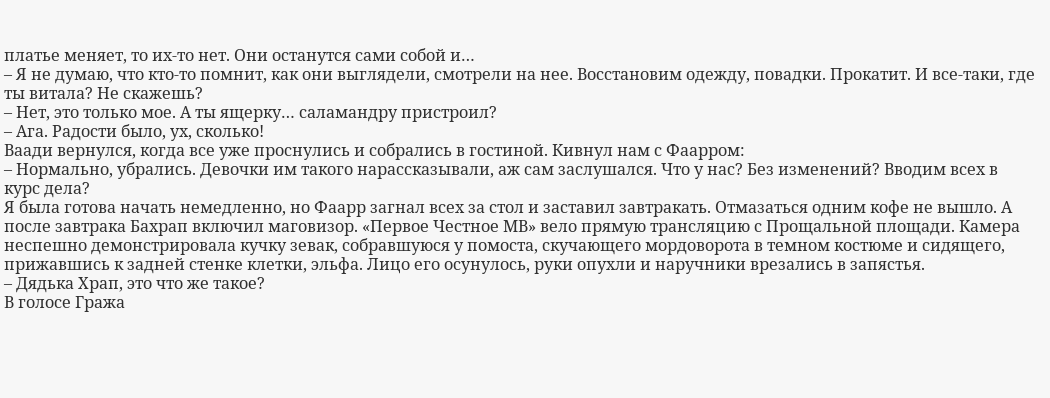платье меняет, то их-то нет. Они останутся сами собой и…
– Я не думаю, что кто-то помнит, как они выглядели, смотрели на нее. Восстановим одежду, повадки. Прокатит. И все-таки, где ты витала? Не скажешь?
– Нет, это только мое. А ты ящерку… саламандру пристроил?
– Ага. Радости было, ух, сколько!
Ваади вернулся, когда все уже проснулись и собрались в гостиной. Кивнул нам с Фаарром:
– Нормально, убрались. Девочки им такого нарассказывали, аж сам заслушался. Что у нас? Без изменений? Вводим всех в курс дела?
Я была готова начать немедленно, но Фаарр загнал всех за стол и заставил завтракать. Отмазаться одним кофе не вышло. А после завтрака Бахрап включил маговизор. «Первое Честное МВ» вело прямую трансляцию с Прощальной площади. Камера неспешно демонстрировала кучку зевак, собравшуюся у помоста, скучающего мордоворота в темном костюме и сидящего, прижавшись к задней стенке клетки, эльфа. Лицо его осунулось, руки опухли и наручники врезались в запястья.
– Дядька Храп, это что же такое?
В голосе Гража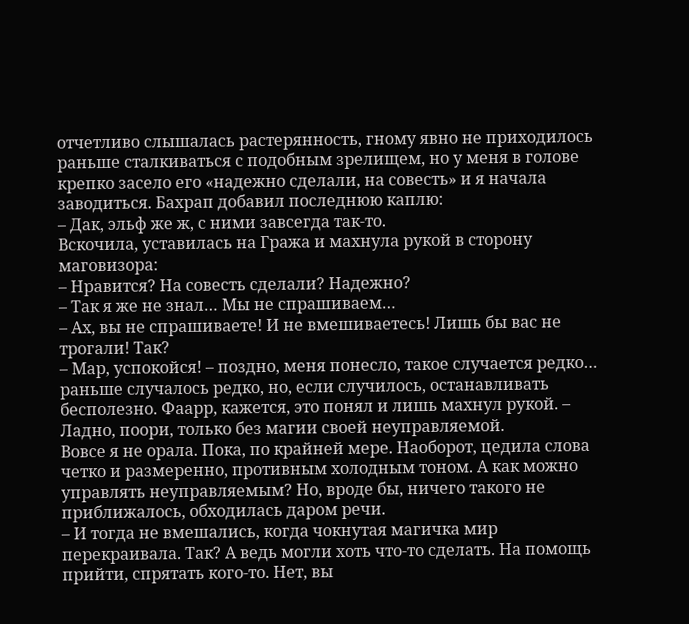отчетливо слышалась растерянность, гному явно не приходилось раньше сталкиваться с подобным зрелищем, но у меня в голове крепко засело его «надежно сделали, на совесть» и я начала заводиться. Бахрап добавил последнюю каплю:
– Дак, эльф же ж, с ними завсегда так-то.
Вскочила, уставилась на Гража и махнула рукой в сторону маговизора:
– Нравится? На совесть сделали? Надежно?
– Так я же не знал… Мы не спрашиваем…
– Ах, вы не спрашиваете! И не вмешиваетесь! Лишь бы вас не трогали! Так?
– Мар, успокойся! – поздно, меня понесло, такое случается редко… раньше случалось редко, но, если случилось, останавливать бесполезно. Фаарр, кажется, это понял и лишь махнул рукой. – Ладно, поори, только без магии своей неуправляемой.
Вовсе я не орала. Пока, по крайней мере. Наоборот, цедила слова четко и размеренно, противным холодным тоном. А как можно управлять неуправляемым? Но, вроде бы, ничего такого не приближалось, обходилась даром речи.
– И тогда не вмешались, когда чокнутая магичка мир перекраивала. Так? А ведь могли хоть что-то сделать. На помощь прийти, спрятать кого-то. Нет, вы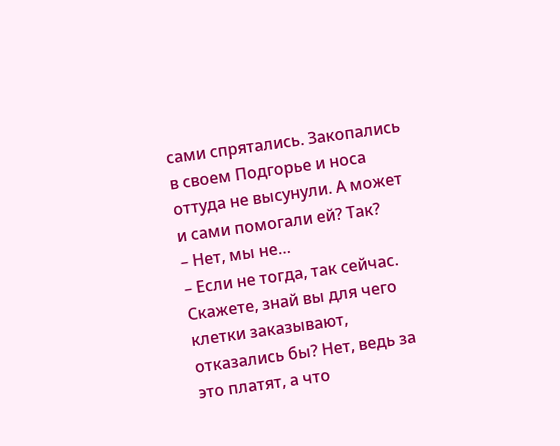сами спрятались. Закопались в своем Подгорье и носа оттуда не высунули. А может и сами помогали ей? Так?
– Нет, мы не…
– Если не тогда, так сейчас. Скажете, знай вы для чего клетки заказывают, отказались бы? Нет, ведь за это платят, а что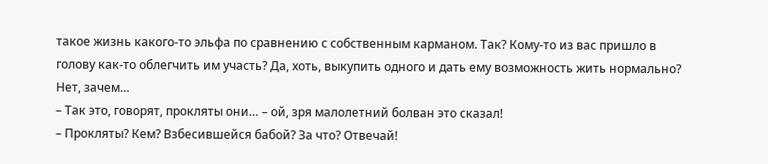такое жизнь какого-то эльфа по сравнению с собственным карманом. Так? Кому-то из вас пришло в голову как-то облегчить им участь? Да, хоть, выкупить одного и дать ему возможность жить нормально? Нет, зачем…
– Так это, говорят, прокляты они… – ой, зря малолетний болван это сказал!
– Прокляты? Кем? Взбесившейся бабой? За что? Отвечай!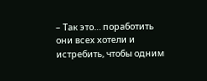– Так это… поработить они всех хотели и истребить, чтобы одним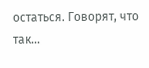остаться. Говорят, что так…